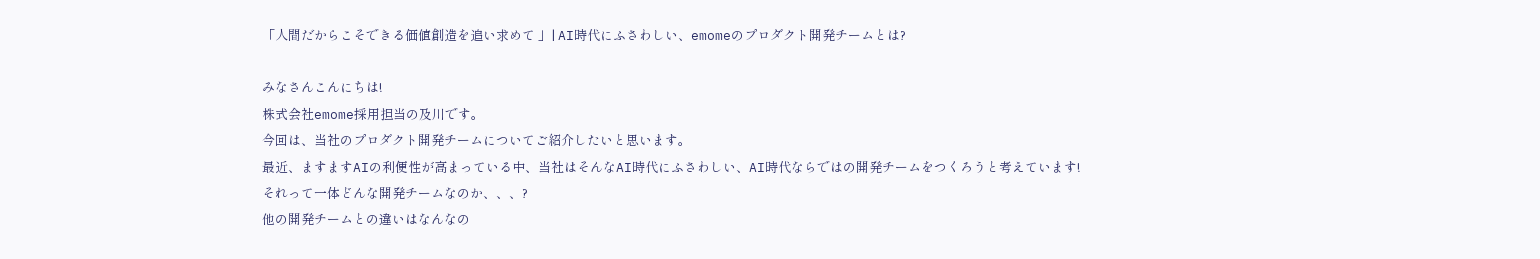「人間だからこそできる価値創造を追い求めて 」| AI時代にふさわしい、emomeのプロダクト開発チームとは?

みなさんこんにちは!
株式会社emome採用担当の及川です。
今回は、当社のプロダクト開発チームについてご紹介したいと思います。
最近、ますますAIの利便性が高まっている中、当社はそんなAI時代にふさわしい、AI時代ならではの開発チームをつくろうと考えています!
それって一体どんな開発チームなのか、、、?
他の開発チームとの違いはなんなの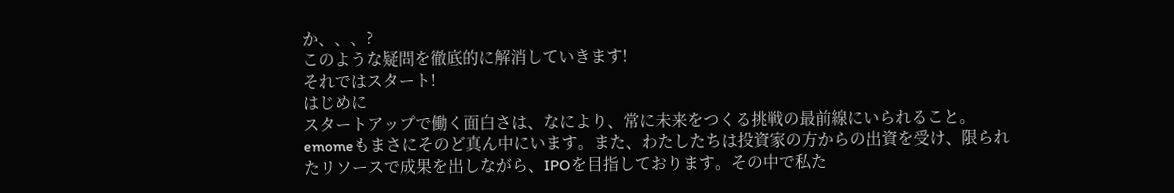か、、、?
このような疑問を徹底的に解消していきます!
それではスタート!
はじめに
スタートアップで働く面白さは、なにより、常に未来をつくる挑戦の最前線にいられること。emomeもまさにそのど真ん中にいます。また、わたしたちは投資家の方からの出資を受け、限られたリソースで成果を出しながら、IPOを目指しております。その中で私た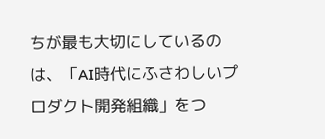ちが最も大切にしているのは、「AI時代にふさわしいプロダクト開発組織」をつ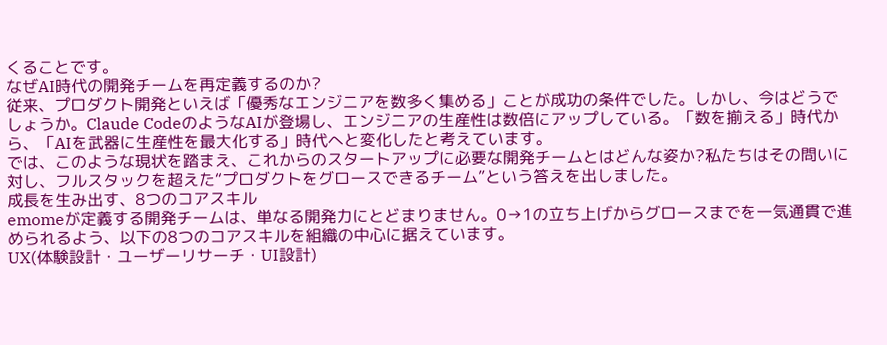くることです。
なぜAI時代の開発チームを再定義するのか?
従来、プロダクト開発といえば「優秀なエンジニアを数多く集める」ことが成功の条件でした。しかし、今はどうでしょうか。Claude CodeのようなAIが登場し、エンジニアの生産性は数倍にアップしている。「数を揃える」時代から、「AIを武器に生産性を最大化する」時代へと変化したと考えています。
では、このような現状を踏まえ、これからのスタートアップに必要な開発チームとはどんな姿か?私たちはその問いに対し、フルスタックを超えた“プロダクトをグロースできるチーム”という答えを出しました。
成長を生み出す、8つのコアスキル
emomeが定義する開発チームは、単なる開発力にとどまりません。0→1の立ち上げからグロースまでを一気通貫で進められるよう、以下の8つのコアスキルを組織の中心に据えています。
UX(体験設計・ユーザーリサーチ・UI設計)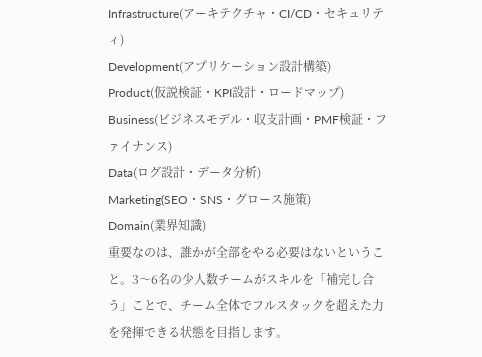Infrastructure(アーキテクチャ・CI/CD・セキュリティ)
Development(アプリケーション設計構築)
Product(仮説検証・KPI設計・ロードマップ)
Business(ビジネスモデル・収支計画・PMF検証・ファイナンス)
Data(ログ設計・データ分析)
Marketing(SEO・SNS・グロース施策)
Domain(業界知識)
重要なのは、誰かが全部をやる必要はないということ。3〜6名の少人数チームがスキルを「補完し合う」ことで、チーム全体でフルスタックを超えた力を発揮できる状態を目指します。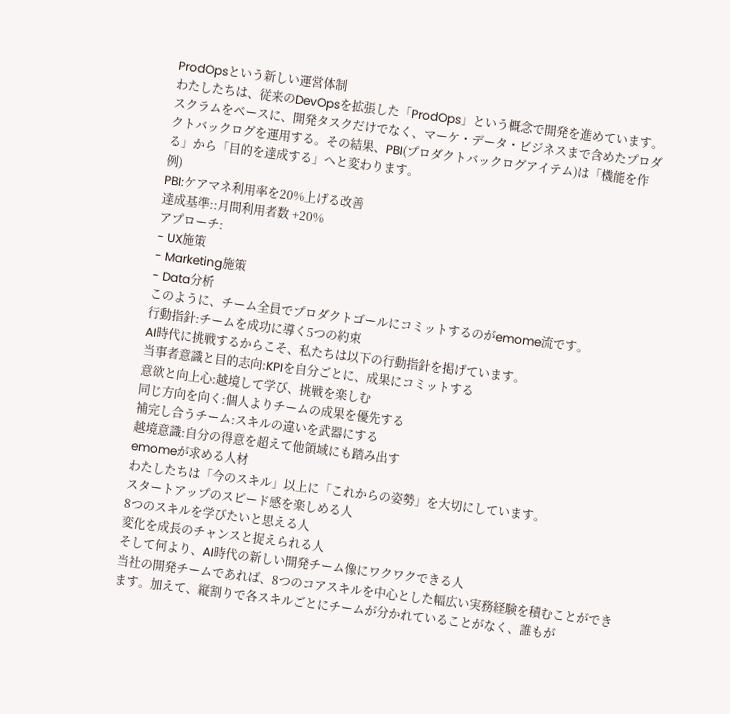ProdOpsという新しい運営体制
わたしたちは、従来のDevOpsを拡張した「ProdOps」という概念で開発を進めています。スクラムをベースに、開発タスクだけでなく、マーケ・データ・ビジネスまで含めたプロダクトバックログを運用する。その結果、PBI(プロダクトバックログアイテム)は「機能を作る」から「目的を達成する」へと変わります。
例)
PBI:ケアマネ利用率を20%上げる改善
達成基準::月間利用者数 +20%
アプローチ:
- UX施策
- Marketing施策
- Data分析
このように、チーム全員でプロダクトゴールにコミットするのがemome流です。
行動指針:チームを成功に導く5つの約束
AI時代に挑戦するからこそ、私たちは以下の行動指針を掲げています。
当事者意識と目的志向:KPIを自分ごとに、成果にコミットする
意欲と向上心:越境して学び、挑戦を楽しむ
同じ方向を向く:個人よりチームの成果を優先する
補完し合うチーム:スキルの違いを武器にする
越境意識:自分の得意を超えて他領域にも踏み出す
emomeが求める人材
わたしたちは「今のスキル」以上に「これからの姿勢」を大切にしています。
スタートアップのスピード感を楽しめる人
8つのスキルを学びたいと思える人
変化を成長のチャンスと捉えられる人
そして何より、AI時代の新しい開発チーム像にワクワクできる人
当社の開発チームであれば、8つのコアスキルを中心とした幅広い実務経験を積むことができます。加えて、縦割りで各スキルごとにチームが分かれていることがなく、誰もが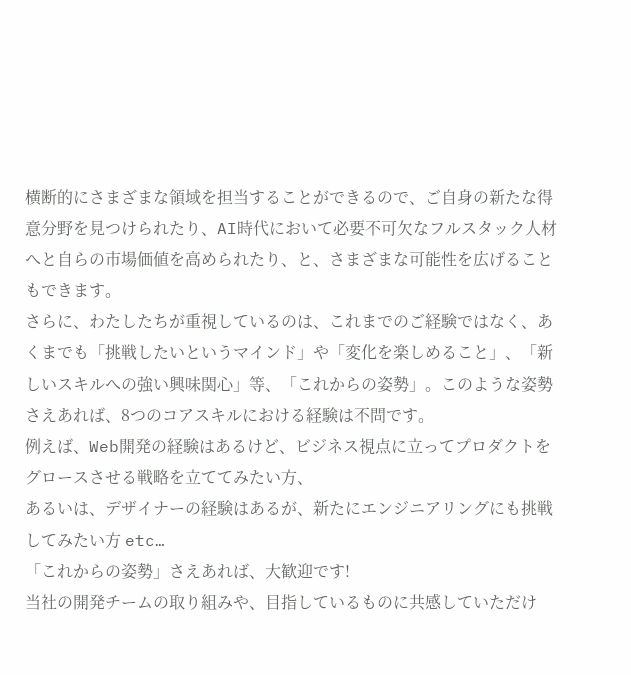横断的にさまざまな領域を担当することができるので、ご自身の新たな得意分野を見つけられたり、AI時代において必要不可欠なフルスタック人材へと自らの市場価値を高められたり、と、さまざまな可能性を広げることもできます。
さらに、わたしたちが重視しているのは、これまでのご経験ではなく、あくまでも「挑戦したいというマインド」や「変化を楽しめること」、「新しいスキルへの強い興味関心」等、「これからの姿勢」。このような姿勢さえあれば、8つのコアスキルにおける経験は不問です。
例えば、Web開発の経験はあるけど、ビジネス視点に立ってプロダクトをグロースさせる戦略を立ててみたい方、
あるいは、デザイナーの経験はあるが、新たにエンジニアリングにも挑戦してみたい方 etc…
「これからの姿勢」さえあれば、大歓迎です!
当社の開発チームの取り組みや、目指しているものに共感していただけ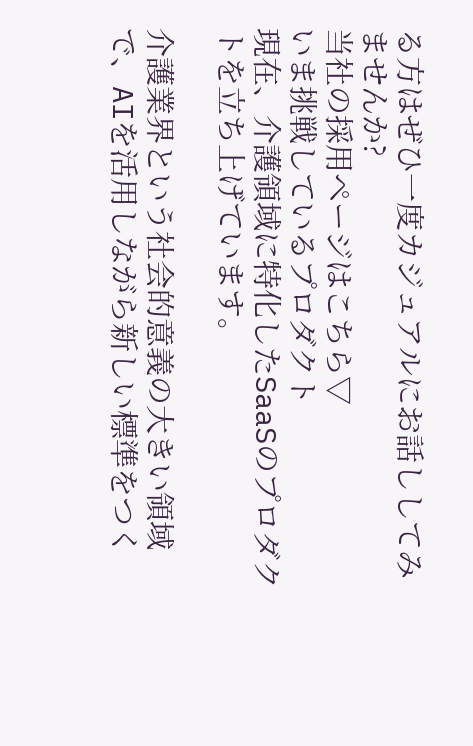る方はぜひ一度カジュアルにお話ししてみませんか?
当社の採用ページはこちら▽
いま挑戦しているプロダクト
現在、介護領域に特化したSaaSのプロダクトを立ち上げています。

介護業界という社会的意義の大きい領域で、AIを活用しながら新しい標準をつく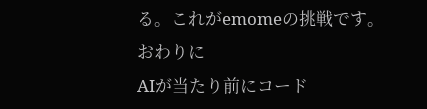る。これがemomeの挑戦です。
おわりに
AIが当たり前にコード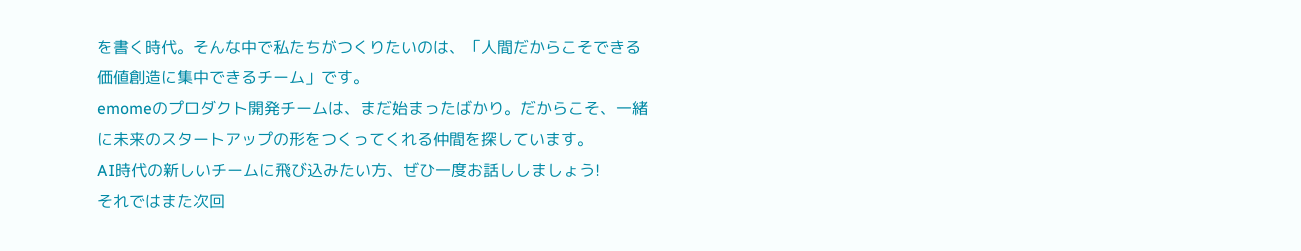を書く時代。そんな中で私たちがつくりたいのは、「人間だからこそできる価値創造に集中できるチーム」です。
emomeのプロダクト開発チームは、まだ始まったばかり。だからこそ、一緒に未来のスタートアップの形をつくってくれる仲間を探しています。
AI時代の新しいチームに飛び込みたい方、ぜひ一度お話ししましょう!
それではまた次回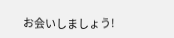お会いしましょう!